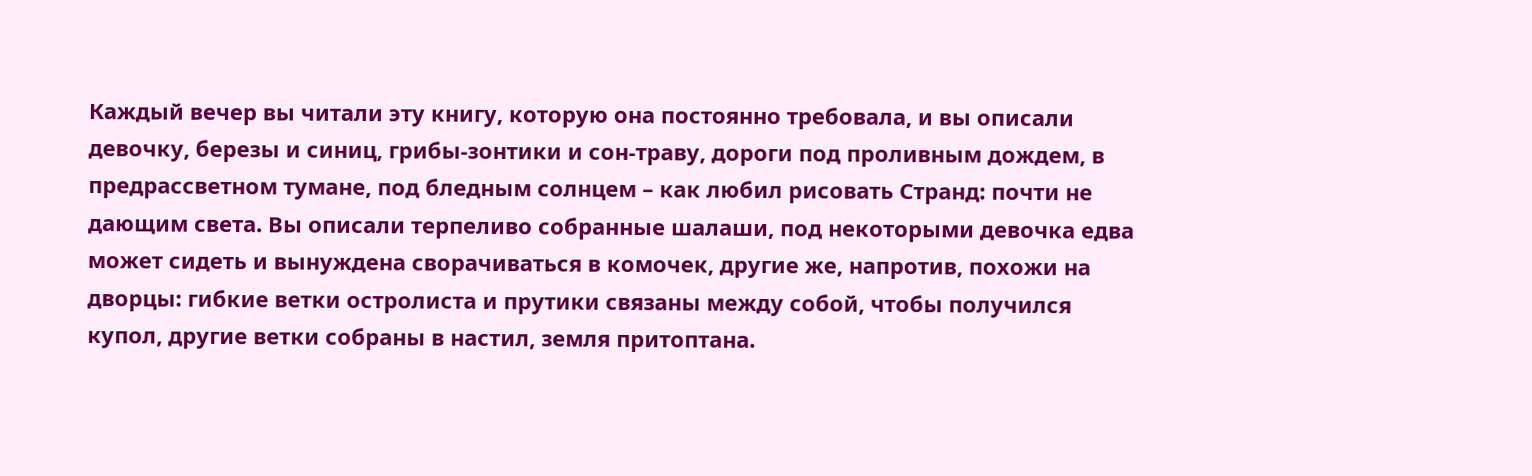Каждый вечер вы читали эту книгу, которую она постоянно требовала, и вы описали девочку, березы и синиц, грибы-зонтики и сон-траву, дороги под проливным дождем, в предрассветном тумане, под бледным солнцем – как любил рисовать Странд: почти не дающим света. Вы описали терпеливо собранные шалаши, под некоторыми девочка едва может сидеть и вынуждена сворачиваться в комочек, другие же, напротив, похожи на дворцы: гибкие ветки остролиста и прутики связаны между собой, чтобы получился купол, другие ветки собраны в настил, земля притоптана.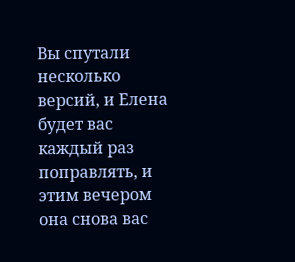Вы спутали несколько версий, и Елена будет вас каждый раз поправлять, и этим вечером она снова вас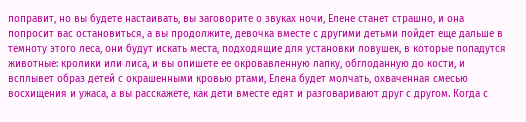поправит, но вы будете настаивать, вы заговорите о звуках ночи, Елене станет страшно, и она попросит вас остановиться, а вы продолжите, девочка вместе с другими детьми пойдет еще дальше в темноту этого леса, они будут искать места, подходящие для установки ловушек, в которые попадутся животные: кролики или лиса, и вы опишете ее окровавленную лапку, обглоданную до кости, и всплывет образ детей с окрашенными кровью ртами, Елена будет молчать, охваченная смесью восхищения и ужаса, а вы расскажете, как дети вместе едят и разговаривают друг с другом. Когда с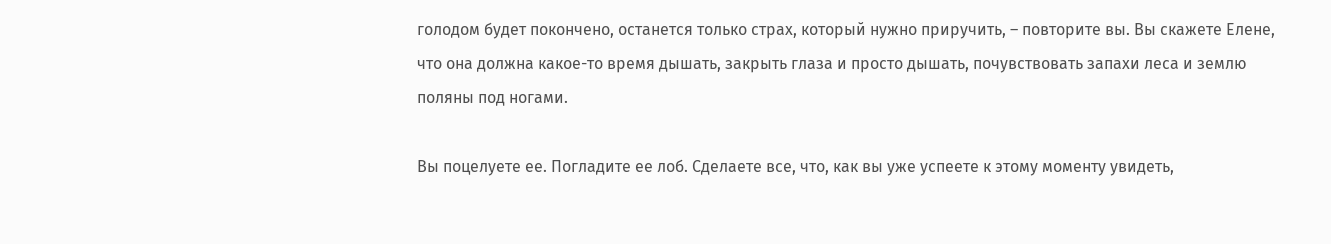голодом будет покончено, останется только страх, который нужно приручить, – повторите вы. Вы скажете Елене, что она должна какое-то время дышать, закрыть глаза и просто дышать, почувствовать запахи леса и землю поляны под ногами.

Вы поцелуете ее. Погладите ее лоб. Сделаете все, что, как вы уже успеете к этому моменту увидеть,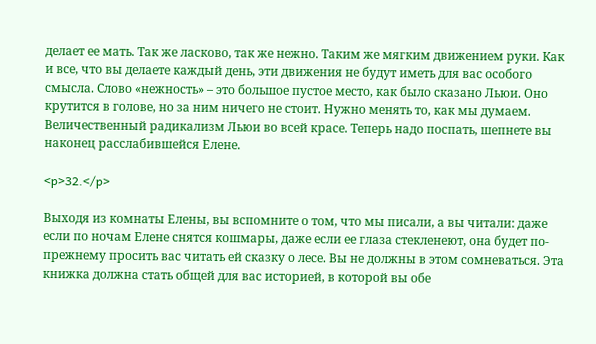делает ее мать. Так же ласково, так же нежно. Таким же мягким движением руки. Как и все, что вы делаете каждый день, эти движения не будут иметь для вас особого смысла. Слово «нежность» – это большое пустое место, как было сказано Льюи. Оно крутится в голове, но за ним ничего не стоит. Нужно менять то, как мы думаем. Величественный радикализм Льюи во всей красе. Теперь надо поспать, шепнете вы наконец расслабившейся Елене.

<p>32.</p>

Выходя из комнаты Елены, вы вспомните о том, что мы писали, а вы читали: даже если по ночам Елене снятся кошмары, даже если ее глаза стекленеют, она будет по-прежнему просить вас читать ей сказку о лесе. Вы не должны в этом сомневаться. Эта книжка должна стать общей для вас историей, в которой вы обе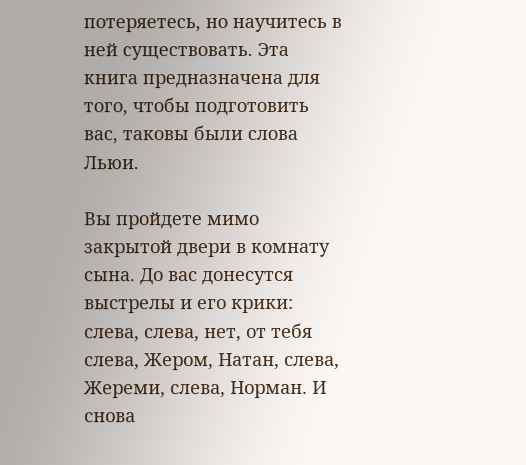потеряетесь, но научитесь в ней существовать. Эта книга предназначена для того, чтобы подготовить вас, таковы были слова Льюи.

Вы пройдете мимо закрытой двери в комнату сына. До вас донесутся выстрелы и его крики: слева, слева, нет, от тебя слева, Жером, Натан, слева, Жереми, слева, Норман. И снова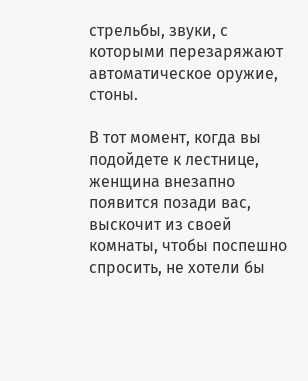стрельбы, звуки, с которыми перезаряжают автоматическое оружие, стоны.

В тот момент, когда вы подойдете к лестнице, женщина внезапно появится позади вас, выскочит из своей комнаты, чтобы поспешно спросить, не хотели бы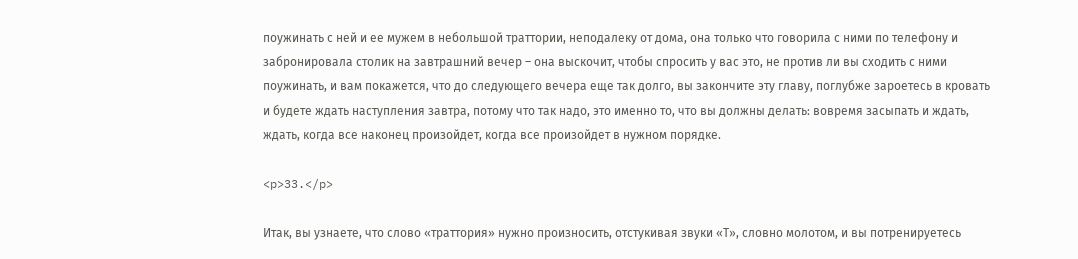поужинать с ней и ее мужем в небольшой траттории, неподалеку от дома, она только что говорила с ними по телефону и забронировала столик на завтрашний вечер – она выскочит, чтобы спросить у вас это, не против ли вы сходить с ними поужинать, и вам покажется, что до следующего вечера еще так долго, вы закончите эту главу, поглубже зароетесь в кровать и будете ждать наступления завтра, потому что так надо, это именно то, что вы должны делать: вовремя засыпать и ждать, ждать, когда все наконец произойдет, когда все произойдет в нужном порядке.

<p>33.</p>

Итак, вы узнаете, что слово «траттория» нужно произносить, отстукивая звуки «Т», словно молотом, и вы потренируетесь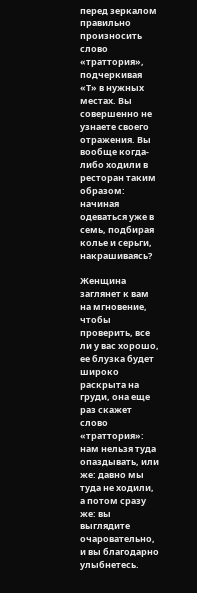перед зеркалом правильно произносить слово «траттория», подчеркивая «Т» в нужных местах. Вы совершенно не узнаете своего отражения. Вы вообще когда-либо ходили в ресторан таким образом: начиная одеваться уже в семь, подбирая колье и серьги, накрашиваясь?

Женщина заглянет к вам на мгновение, чтобы проверить, все ли у вас хорошо, ее блузка будет широко раскрыта на груди, она еще раз скажет слово «траттория»: нам нельзя туда опаздывать, или же: давно мы туда не ходили, а потом сразу же: вы выглядите очаровательно, и вы благодарно улыбнетесь.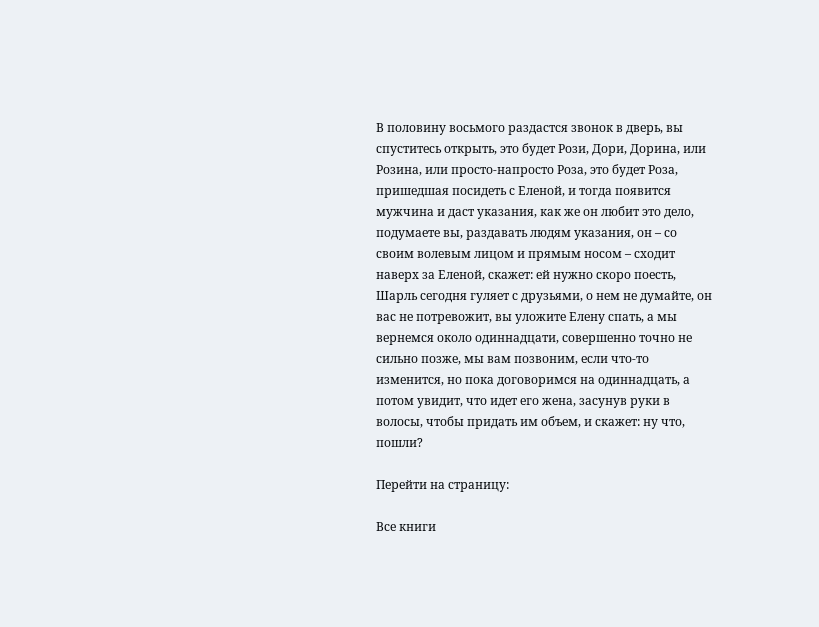В половину восьмого раздастся звонок в дверь, вы спуститесь открыть, это будет Рози, Дори, Дорина, или Розина, или просто-напросто Роза, это будет Роза, пришедшая посидеть с Еленой, и тогда появится мужчина и даст указания, как же он любит это дело, подумаете вы, раздавать людям указания, он – со своим волевым лицом и прямым носом – сходит наверх за Еленой, скажет: ей нужно скоро поесть, Шарль сегодня гуляет с друзьями, о нем не думайте, он вас не потревожит, вы уложите Елену спать, а мы вернемся около одиннадцати, совершенно точно не сильно позже, мы вам позвоним, если что-то изменится, но пока договоримся на одиннадцать, а потом увидит, что идет его жена, засунув руки в волосы, чтобы придать им объем, и скажет: ну что, пошли?

Перейти на страницу:

Все книги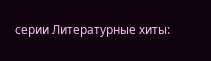серии Литературные хиты: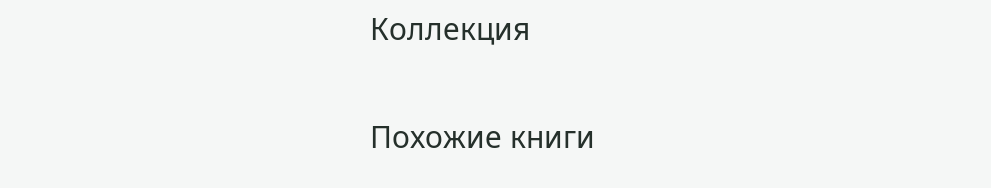Коллекция

Похожие книги